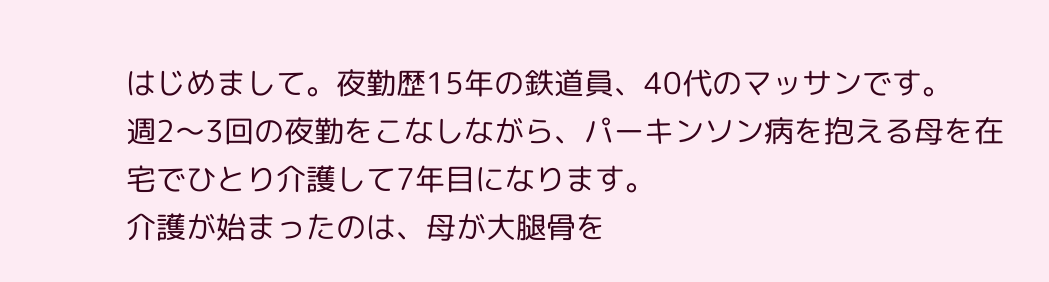はじめまして。夜勤歴15年の鉄道員、40代のマッサンです。
週2〜3回の夜勤をこなしながら、パーキンソン病を抱える母を在宅でひとり介護して7年目になります。
介護が始まったのは、母が大腿骨を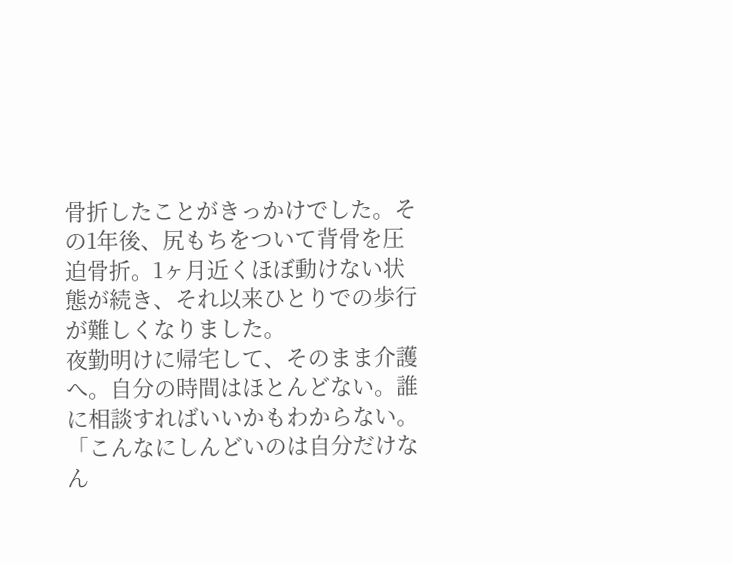骨折したことがきっかけでした。その1年後、尻もちをついて背骨を圧迫骨折。1ヶ月近くほぼ動けない状態が続き、それ以来ひとりでの歩行が難しくなりました。
夜勤明けに帰宅して、そのまま介護へ。自分の時間はほとんどない。誰に相談すればいいかもわからない。「こんなにしんどいのは自分だけなん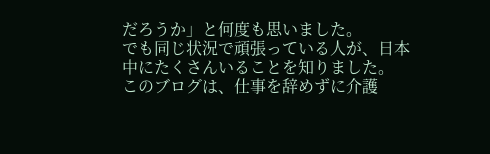だろうか」と何度も思いました。
でも同じ状況で頑張っている人が、日本中にたくさんいることを知りました。
このブログは、仕事を辞めずに介護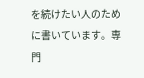を続けたい人のために書いています。専門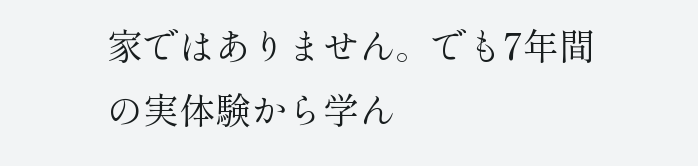家ではありません。でも7年間の実体験から学ん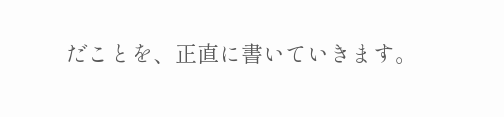だことを、正直に書いていきます。